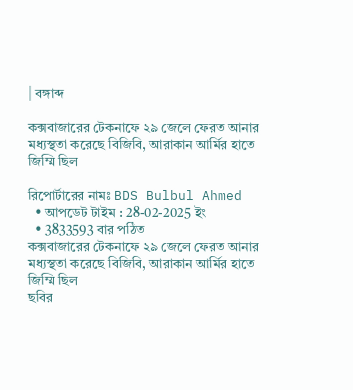| বঙ্গাব্দ

কক্সবাজারের টেকনাফে ২৯ জেলে ফেরত আনার মধ্যস্থতা করেছে বিজিবি, আরাকান আর্মির হাতে জিম্মি ছিল

রিপোর্টারের নামঃ BDS Bulbul Ahmed
  • আপডেট টাইম : 28-02-2025 ইং
  • 3833593 বার পঠিত
কক্সবাজারের টেকনাফে ২৯ জেলে ফেরত আনার মধ্যস্থতা করেছে বিজিবি, আরাকান আর্মির হাতে জিম্মি ছিল
ছবির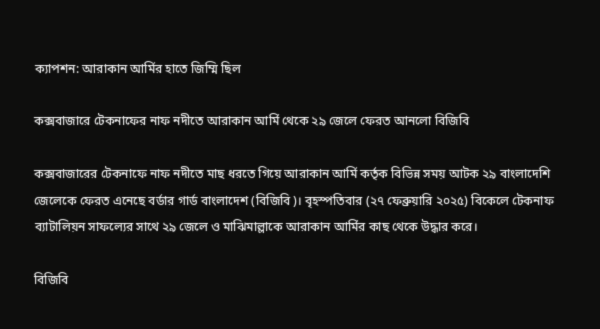ক্যাপশন: আরাকান আর্মির হাতে জিম্মি ছিল

কক্সবাজারে টেকনাফের নাফ নদীতে আরাকান আর্মি থেকে ২৯ জেলে ফেরত আনলো বিজিবি

কক্সবাজারের টেকনাফে নাফ নদীতে মাছ ধরতে গিয়ে আরাকান আর্মি কর্তৃক বিভিন্ন সময় আটক ২৯ বাংলাদেশি জেলেকে ফেরত এনেছে বর্ডার গার্ড বাংলাদেশ (বিজিবি)। বৃহস্পতিবার (২৭ ফেব্রুয়ারি ২০২৫) বিকেলে টেকনাফ ব্যাটালিয়ন সাফল্যের সাথে ২৯ জেলে ও মাঝিমাল্লাকে আরাকান আর্মির কাছ থেকে উদ্ধার করে।

বিজিবি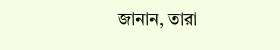জানান, তারা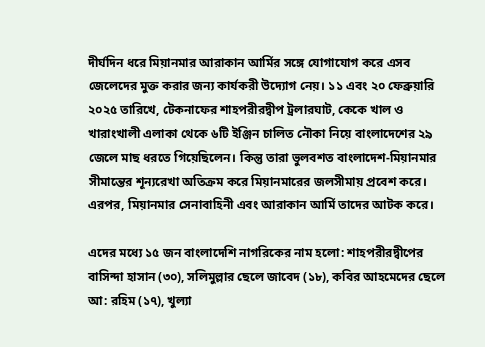দীর্ঘদিন ধরে মিয়ানমার আরাকান আর্মির সঙ্গে যোগাযোগ করে এসব জেলেদের মুক্ত করার জন্য কার্যকরী উদ্যোগ নেয়। ১১ এবং ২০ ফেব্রুয়ারি ২০২৫ তারিখে, টেকনাফের শাহপরীরদ্বীপ ট্রলারঘাট, কেকে খাল ও খারাংখালী এলাকা থেকে ৬টি ইঞ্জিন চালিত নৌকা নিয়ে বাংলাদেশের ২৯ জেলে মাছ ধরতে গিয়েছিলেন। কিন্তু তারা ভুলবশত বাংলাদেশ-মিয়ানমার সীমান্তের শূন্যরেখা অতিক্রম করে মিয়ানমারের জলসীমায় প্রবেশ করে। এরপর, মিয়ানমার সেনাবাহিনী এবং আরাকান আর্মি তাদের আটক করে।

এদের মধ্যে ১৫ জন বাংলাদেশি নাগরিকের নাম হলো: শাহপরীরদ্বীপের বাসিন্দা হাসান (৩০), সলিমুল্লার ছেলে জাবেদ (১৮), কবির আহমেদের ছেলে আ: রহিম (১৭), খুল্যা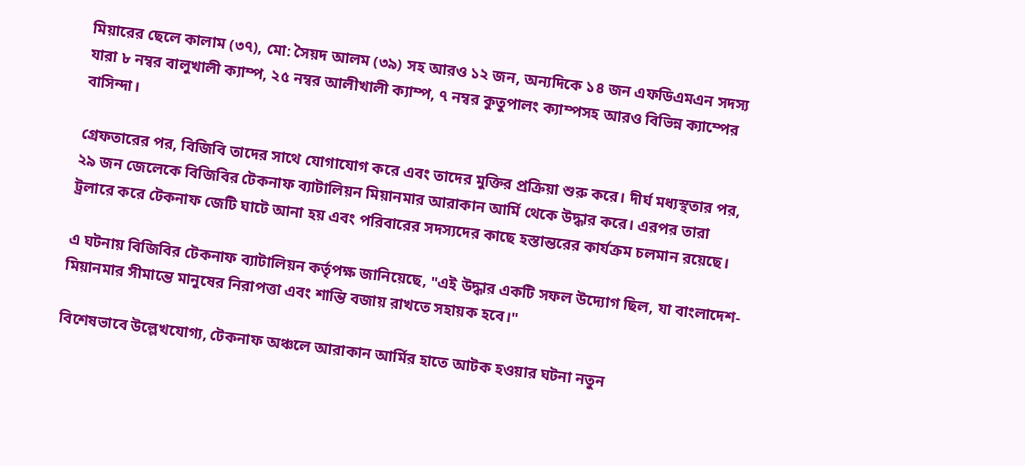মিয়ারের ছেলে কালাম (৩৭), মো: সৈয়দ আলম (৩৯) সহ আরও ১২ জন, অন্যদিকে ১৪ জন এফডিএমএন সদস্য যারা ৮ নম্বর বালুখালী ক্যাম্প, ২৫ নম্বর আলীখালী ক্যাম্প, ৭ নম্বর কুতুপালং ক্যাম্পসহ আরও বিভিন্ন ক্যাম্পের বাসিন্দা।

গ্রেফতারের পর, বিজিবি তাদের সাথে যোগাযোগ করে এবং তাদের মুক্তির প্রক্রিয়া শুরু করে। দীর্ঘ মধ্যস্থতার পর, ২৯ জন জেলেকে বিজিবির টেকনাফ ব্যাটালিয়ন মিয়ানমার আরাকান আর্মি থেকে উদ্ধার করে। এরপর তারা ট্রলারে করে টেকনাফ জেটি ঘাটে আনা হয় এবং পরিবারের সদস্যদের কাছে হস্তান্তরের কার্যক্রম চলমান রয়েছে।

এ ঘটনায় বিজিবির টেকনাফ ব্যাটালিয়ন কর্তৃপক্ষ জানিয়েছে, "এই উদ্ধার একটি সফল উদ্যোগ ছিল, যা বাংলাদেশ-মিয়ানমার সীমান্তে মানুষের নিরাপত্তা এবং শান্তি বজায় রাখতে সহায়ক হবে।"

বিশেষভাবে উল্লেখযোগ্য, টেকনাফ অঞ্চলে আরাকান আর্মির হাতে আটক হওয়ার ঘটনা নতুন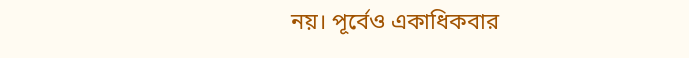নয়। পূর্বেও একাধিকবার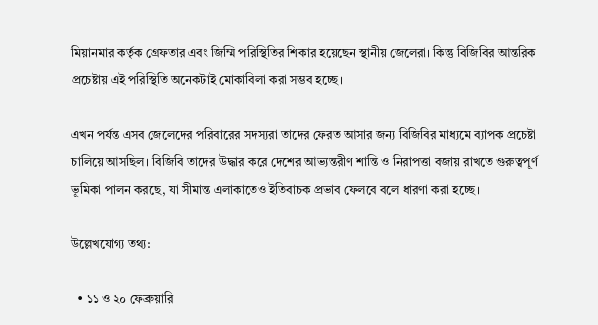মিয়ানমার কর্তৃক গ্রেফতার এবং জিম্মি পরিস্থিতির শিকার হয়েছেন স্থানীয় জেলেরা। কিন্তু বিজিবির আন্তরিক প্রচেষ্টায় এই পরিস্থিতি অনেকটাই মোকাবিলা করা সম্ভব হচ্ছে।

এখন পর্যন্ত এসব জেলেদের পরিবারের সদস্যরা তাদের ফেরত আসার জন্য বিজিবির মাধ্যমে ব্যাপক প্রচেষ্টা চালিয়ে আসছিল। বিজিবি তাদের উদ্ধার করে দেশের আভ্যন্তরীণ শান্তি ও নিরাপত্তা বজায় রাখতে গুরুত্বপূর্ণ ভূমিকা পালন করছে, যা সীমান্ত এলাকাতেও ইতিবাচক প্রভাব ফেলবে বলে ধারণা করা হচ্ছে।

উল্লেখযোগ্য তথ্য:

  • ১১ ও ২০ ফেব্রুয়ারি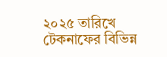২০২৫ তারিখে টেকনাফের বিভিন্ন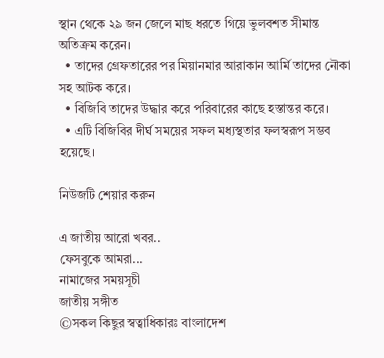স্থান থেকে ২৯ জন জেলে মাছ ধরতে গিয়ে ভুলবশত সীমান্ত অতিক্রম করেন।
  • তাদের গ্রেফতারের পর মিয়ানমার আরাকান আর্মি তাদের নৌকা সহ আটক করে।
  • বিজিবি তাদের উদ্ধার করে পরিবারের কাছে হস্তান্তর করে।
  • এটি বিজিবির দীর্ঘ সময়ের সফল মধ্যস্থতার ফলস্বরূপ সম্ভব হয়েছে।

নিউজটি শেয়ার করুন

এ জাতীয় আরো খবর..
ফেসবুকে আমরা...
নামাজের সময়সূচী
জাতীয় সঙ্গীত
©সকল কিছুর স্বত্বাধিকারঃ বাংলাদেশ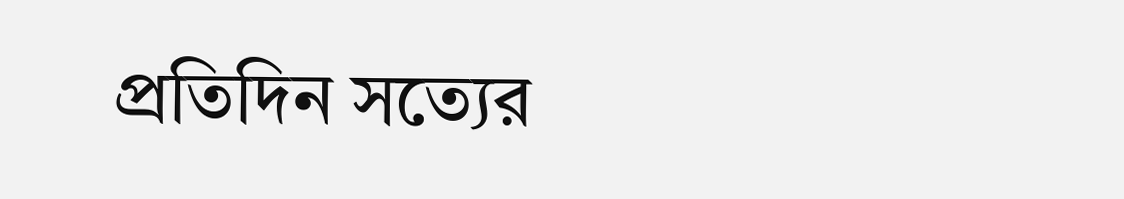প্রতিদিন সত্যের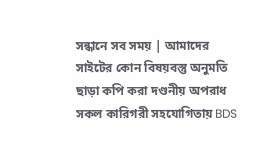সন্ধানে সব সময় | আমাদের সাইটের কোন বিষয়বস্তু অনুমতি ছাড়া কপি করা দণ্ডনীয় অপরাধ
সকল কারিগরী সহযোগিতায় BDS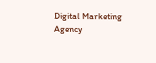Digital Marketing Agency